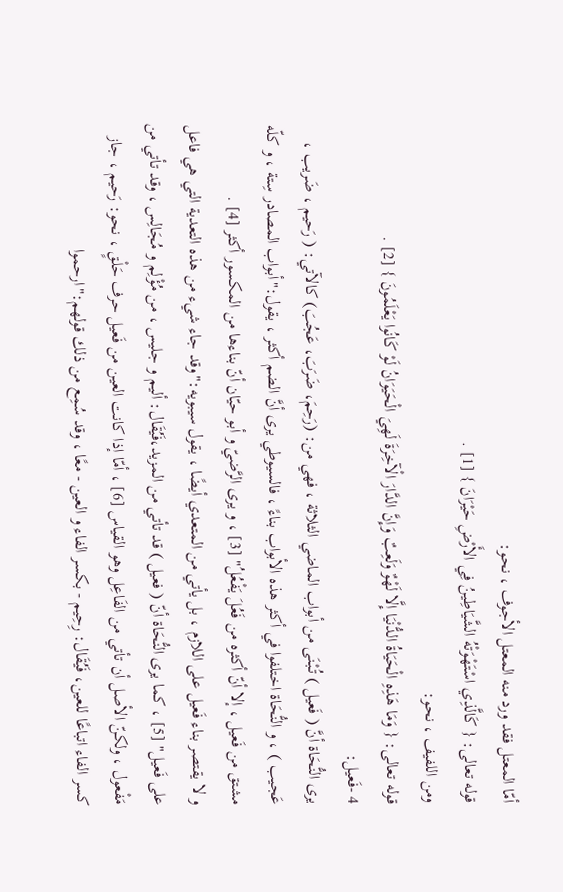أمّا المعتل فقد ورد منه المعتل الأجوف ، نحو:
قوله تعالى: { كَالَّذِي اسْتَهْوَتْهُ الشَّيَاطِينُ فِي الأَرْضِ حَيْرَانَ } [1] .
ومن اللفيف ، نحو:
قوله تعالى: { وَمَا هَذِهِ الْحَيَاةُ الدُّنْيَا إِلَّا لَهْوٌ وَلَعِبٌ وَإِنَّ الدَّارَ الْآخِرَةَ لَهِيَ الْحَيَوَانُ لَوْ كَانُوا يَعْلَمُونَ } [2] .
4 -فَعيل:
يرى النُّحَاة أنَّ ( فَعيل ) تُبْنَى من أبواب الماضي الثلاثة ، فهي من: (رَحِمَ، ضَرَبَ، عَجُبَ) كالآتي: ( رَحيم ، ضَريب ، عَجيب ) ، و النُّحَاة اختلفوا في أكثر هذه الأبواب بناءً ، فالسيوطي يرى أنَّ الضم أكثر ، يقول:"أبواب المصادر سِتة ، و كلّه مشتق من فَعيل ، إلا أنّ أكثره من فَعُلَ يَفْعُلُ" [3] ، و يرى الرَّضيّ و أبو حيّان أنّ بناءها من المكسور أكثر [4] .
و لا يقتصر بناء فَعيل على اللازم ، بل يأتي من المتعدي أيضًا ، يقول سيبويه:"وقد جاء شيء من هذه التعدية التي هي فاعل على فَعيل" [5] ، كما يرى النُّحَاة أنّ ( فعيل ) قد تأتي من المزيد،فَيُقَال: أليم و جليس ، من مُؤْلِم و مُجَالِس ، وقد تأتي من مَفْعول ، ولكنّ الأصل أن تأتي من الفَاعِل وهو القياس [6] ، أمّا إذا كانت العين من فَعيل حرف حَلْقٍ ، نحو: رَحيم ، جاز كسر الفاء اتباعًا للعين، فَيُقَال: رِحِيم - بكسر الفاء و العين - معًا ، وقد سُمِع من ذلك قولهم:"ارحموا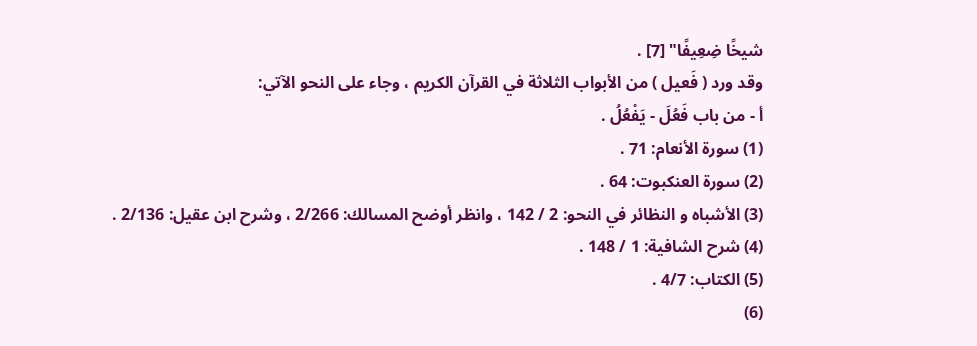شيخًا ضِعِيفًا" [7] .
وقد ورد ( فَعيل ) من الأبواب الثلاثة في القرآن الكريم ، وجاء على النحو الآتي:
أ - من باب فَعُلَ - يَفْعُلُ .
(1) سورة الأنعام: 71 .
(2) سورة العنكبوت: 64 .
(3) الأشباه و النظائر في النحو: 2 / 142 ، وانظر أوضح المسالك: 2/266 ، وشرح ابن عقيل: 2/136 .
(4) شرح الشافية: 1 / 148 .
(5) الكتاب: 4/7 .
(6)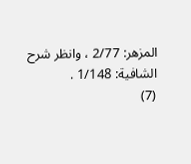المزهر: 2/77 ، وانظر شرح الشافية: 1/148 .
(7)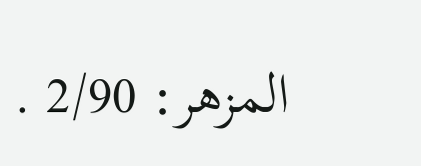المزهر: 2/90 .